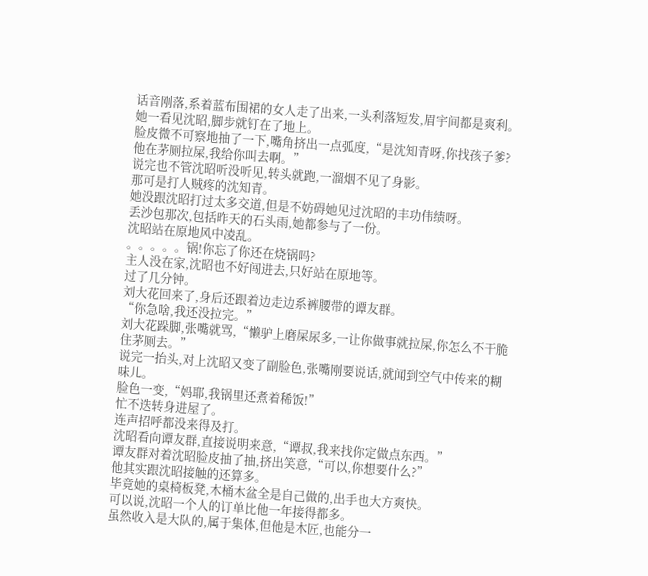话音刚落,系着蓝布围裙的女人走了出来,一头利落短发,眉宇间都是爽利。
她一看见沈昭,脚步就钉在了地上。
脸皮微不可察地抽了一下,嘴角挤出一点弧度,“是沈知青呀,你找孩子爹?
他在茅厕拉屎,我给你叫去啊。”
说完也不管沈昭听没听见,转头就跑,一溜烟不见了身影。
那可是打人贼疼的沈知青。
她没跟沈昭打过太多交道,但是不妨碍她见过沈昭的丰功伟绩呀。
丢沙包那次,包括昨天的石头雨,她都参与了一份。
沈昭站在原地风中凌乱。
。。。。。锅!你忘了你还在烧锅吗?
主人没在家,沈昭也不好闯进去,只好站在原地等。
过了几分钟。
刘大花回来了,身后还跟着边走边系裤腰带的谭友群。
“你急啥,我还没拉完。”
刘大花跺脚,张嘴就骂,“懒驴上磨屎尿多,一让你做事就拉屎,你怎么不干脆住茅厕去。”
说完一抬头,对上沈昭又变了副脸色,张嘴刚要说话,就闻到空气中传来的糊味儿。
脸色一变,“妈耶,我锅里还煮着稀饭!”
忙不迭转身进屋了。
连声招呼都没来得及打。
沈昭看向谭友群,直接说明来意,“谭叔,我来找你定做点东西。”
谭友群对着沈昭脸皮抽了抽,挤出笑意,“可以,你想要什么?”
他其实跟沈昭接触的还算多。
毕竟她的桌椅板凳,木桶木盆全是自己做的,出手也大方爽快。
可以说,沈昭一个人的订单比他一年接得都多。
虽然收入是大队的,属于集体,但他是木匠,也能分一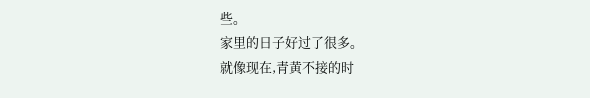些。
家里的日子好过了很多。
就像现在,青黄不接的时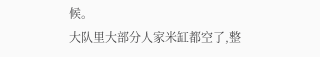候。
大队里大部分人家米缸都空了,整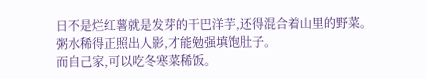日不是烂红薯就是发芽的干巴洋芋,还得混合着山里的野菜。
粥水稀得正照出人影,才能勉强填饱肚子。
而自己家,可以吃冬寒菜稀饭。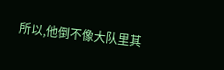所以,他倒不像大队里其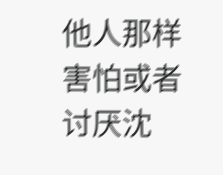他人那样害怕或者讨厌沈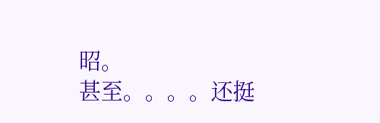昭。
甚至。。。。还挺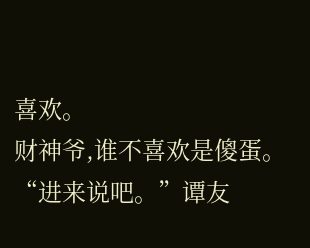喜欢。
财神爷,谁不喜欢是傻蛋。
“进来说吧。”谭友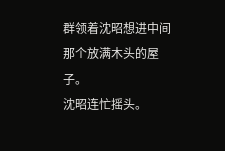群领着沈昭想进中间那个放满木头的屋子。
沈昭连忙摇头。